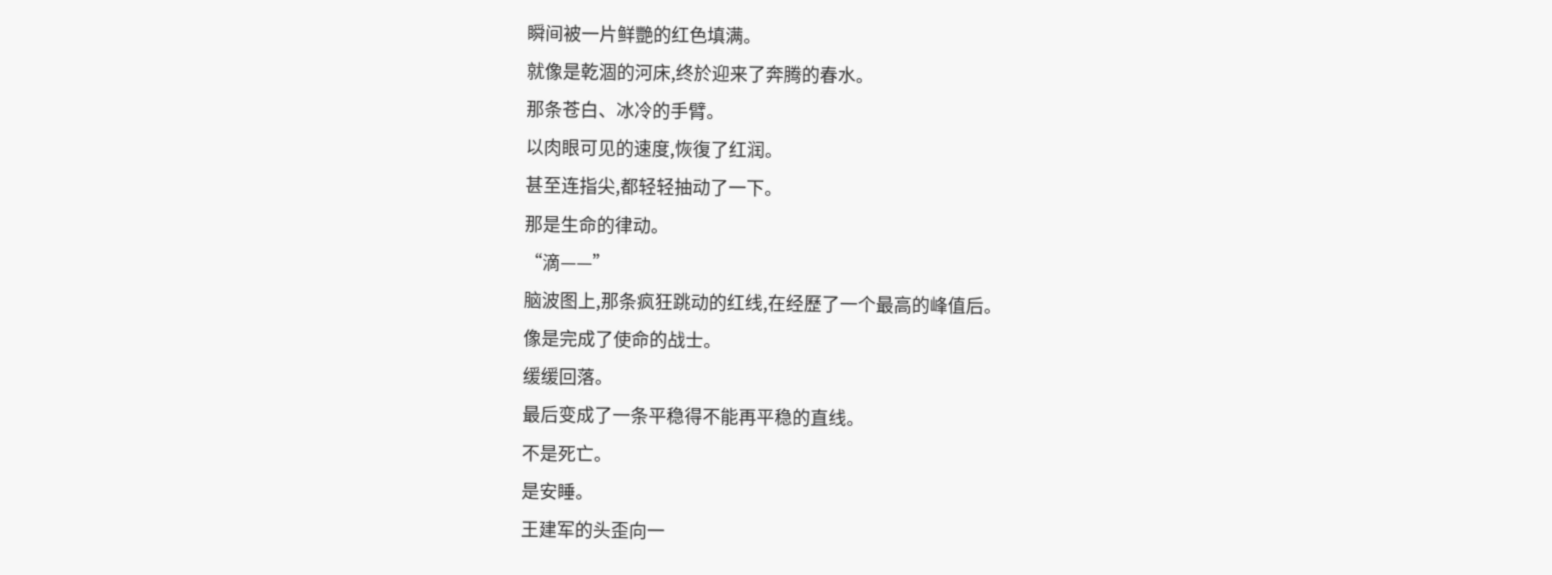瞬间被一片鲜艷的红色填满。
就像是乾涸的河床,终於迎来了奔腾的春水。
那条苍白、冰冷的手臂。
以肉眼可见的速度,恢復了红润。
甚至连指尖,都轻轻抽动了一下。
那是生命的律动。
“滴——”
脑波图上,那条疯狂跳动的红线,在经歷了一个最高的峰值后。
像是完成了使命的战士。
缓缓回落。
最后变成了一条平稳得不能再平稳的直线。
不是死亡。
是安睡。
王建军的头歪向一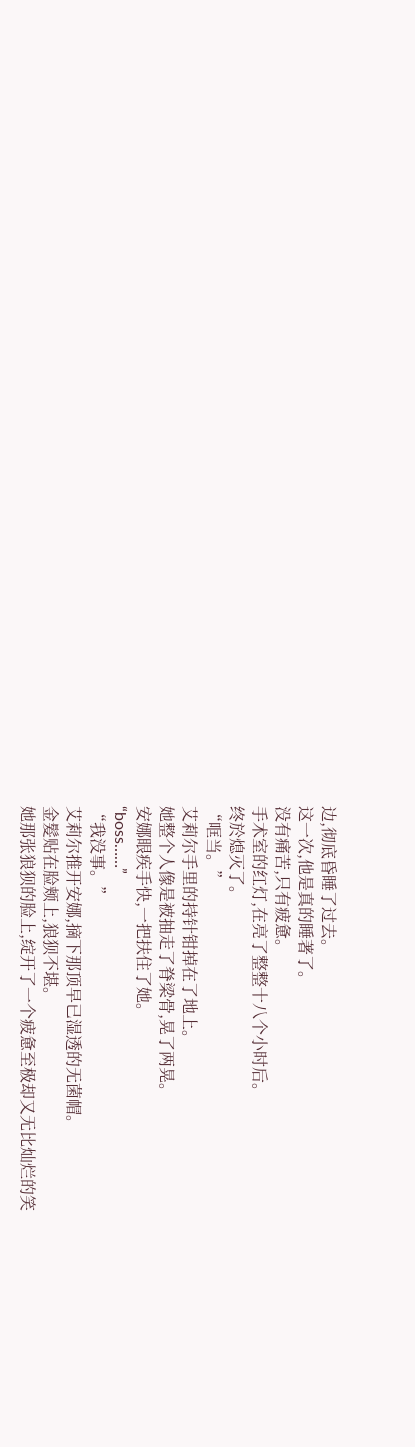边,彻底昏睡了过去。
这一次,他是真的睡著了。
没有痛苦,只有疲惫。
手术室的红灯,在亮了整整十八个小时后。
终於熄灭了。
“哐当。”
艾莉尔手里的持针钳掉在了地上。
她整个人像是被抽走了脊梁骨,晃了两晃。
安娜眼疾手快,一把扶住了她。
“boss……”
“我没事。”
艾莉尔推开安娜,摘下那顶早已湿透的无菌帽。
金髮贴在脸颊上,狼狈不堪。
她那张狼狈的脸上,绽开了一个疲惫至极却又无比灿烂的笑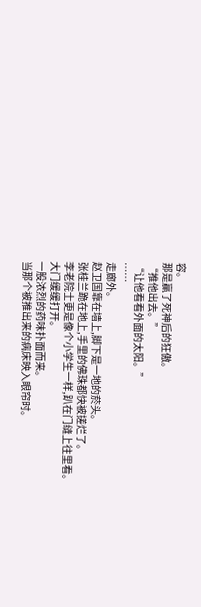容。
那是贏了死神后的狂傲。
“推他出去。”
“让他看看外面的太阳。”
……
走廊外。
赵卫国靠在墙上,脚下是一地的菸头。
张桂兰跪在地上,手里的佛珠都快被搓烂了。
李老院士更是像个小学生一样,趴在门缝上往里看。
大门缓缓打开。
一股浓烈的药味扑面而来。
当那个被推出来的病床映入眼帘时。